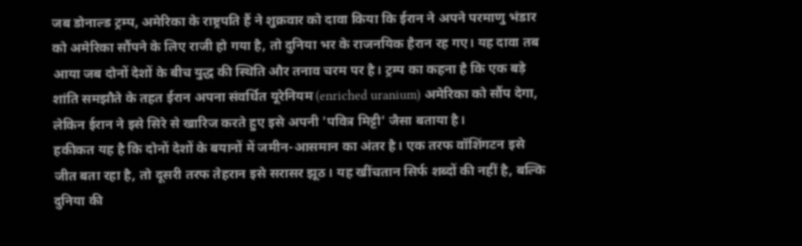जब डोनाल्ड ट्रम्प, अमेरिका के राष्ट्रपति हैं ने शुक्रवार को दावा किया कि ईरान ने अपने परमाणु भंडार को अमेरिका सौंपने के लिए राजी हो गया है, तो दुनिया भर के राजनयिक हैरान रह गए। यह दावा तब आया जब दोनों देशों के बीच युद्ध की स्थिति और तनाव चरम पर है। ट्रम्प का कहना है कि एक बड़े शांति समझौते के तहत ईरान अपना संवर्धित यूरेनियम (enriched uranium) अमेरिका को सौंप देगा, लेकिन ईरान ने इसे सिरे से खारिज करते हुए इसे अपनी 'पवित्र मिट्टी' जैसा बताया है।
हकीकत यह है कि दोनों देशों के बयानों में जमीन-आसमान का अंतर है। एक तरफ वॉशिंगटन इसे जीत बता रहा है, तो दूसरी तरफ तेहरान इसे सरासर झूठ। यह खींचतान सिर्फ शब्दों की नहीं है, बल्कि दुनिया की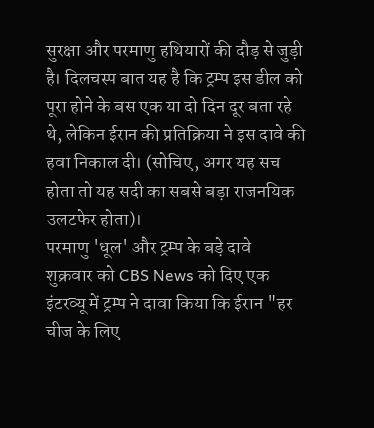सुरक्षा और परमाणु हथियारों की दौड़ से जुड़ी है। दिलचस्प बात यह है कि ट्रम्प इस डील को पूरा होने के बस एक या दो दिन दूर बता रहे थे, लेकिन ईरान की प्रतिक्रिया ने इस दावे की हवा निकाल दी। (सोचिए, अगर यह सच होता तो यह सदी का सबसे बड़ा राजनयिक उलटफेर होता)।
परमाणु 'धूल' और ट्रम्प के बड़े दावे
शुक्रवार को CBS News को दिए एक इंटरव्यू में ट्रम्प ने दावा किया कि ईरान "हर चीज के लिए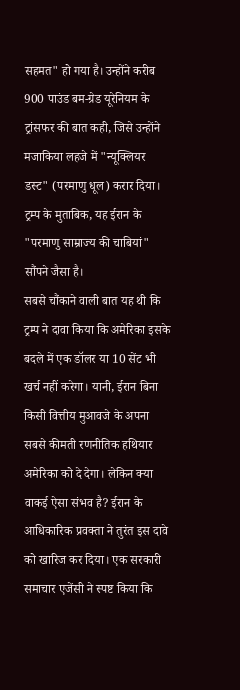सहमत" हो गया है। उन्होंने करीब 900 पाउंड बम-ग्रेड यूरेनियम के ट्रांसफर की बात कही, जिसे उन्होंने मजाकिया लहजे में "न्यूक्लियर डस्ट" (परमाणु धूल) करार दिया। ट्रम्प के मुताबिक, यह ईरान के "परमाणु साम्राज्य की चाबियां" सौंपने जैसा है।
सबसे चौंकाने वाली बात यह थी कि ट्रम्प ने दावा किया कि अमेरिका इसके बदले में एक डॉलर या 10 सेंट भी खर्च नहीं करेगा। यानी, ईरान बिना किसी वित्तीय मुआवजे के अपना सबसे कीमती रणनीतिक हथियार अमेरिका को दे देगा। लेकिन क्या वाकई ऐसा संभव है? ईरान के आधिकारिक प्रवक्ता ने तुरंत इस दावे को खारिज कर दिया। एक सरकारी समाचार एजेंसी ने स्पष्ट किया कि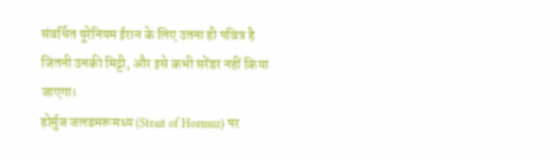संवर्धित यूरेनियम ईरान के लिए उतना ही पवित्र है जितनी उनकी मिट्टी, और इसे कभी सरेंडर नहीं किया जाएगा।
होर्मुज जलडमरूमध्य (Strait of Hormuz) पर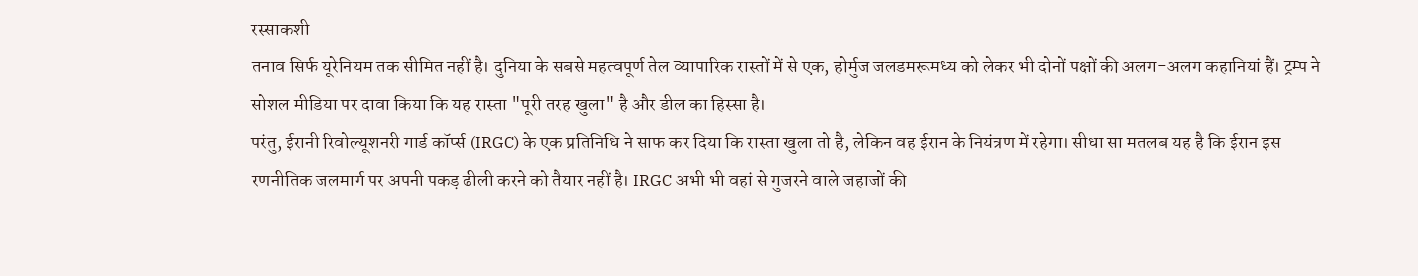रस्साकशी
तनाव सिर्फ यूरेनियम तक सीमित नहीं है। दुनिया के सबसे महत्वपूर्ण तेल व्यापारिक रास्तों में से एक, होर्मुज जलडमरूमध्य को लेकर भी दोनों पक्षों की अलग-अलग कहानियां हैं। ट्रम्प ने सोशल मीडिया पर दावा किया कि यह रास्ता "पूरी तरह खुला" है और डील का हिस्सा है।
परंतु, ईरानी रिवोल्यूशनरी गार्ड कॉर्प्स (IRGC) के एक प्रतिनिधि ने साफ कर दिया कि रास्ता खुला तो है, लेकिन वह ईरान के नियंत्रण में रहेगा। सीधा सा मतलब यह है कि ईरान इस रणनीतिक जलमार्ग पर अपनी पकड़ ढीली करने को तैयार नहीं है। IRGC अभी भी वहां से गुजरने वाले जहाजों की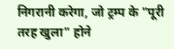निगरानी करेगा, जो ट्रम्प के "पूरी तरह खुला" होने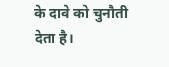के दावे को चुनौती देता है।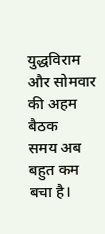युद्धविराम और सोमवार की अहम बैठक
समय अब बहुत कम बचा है।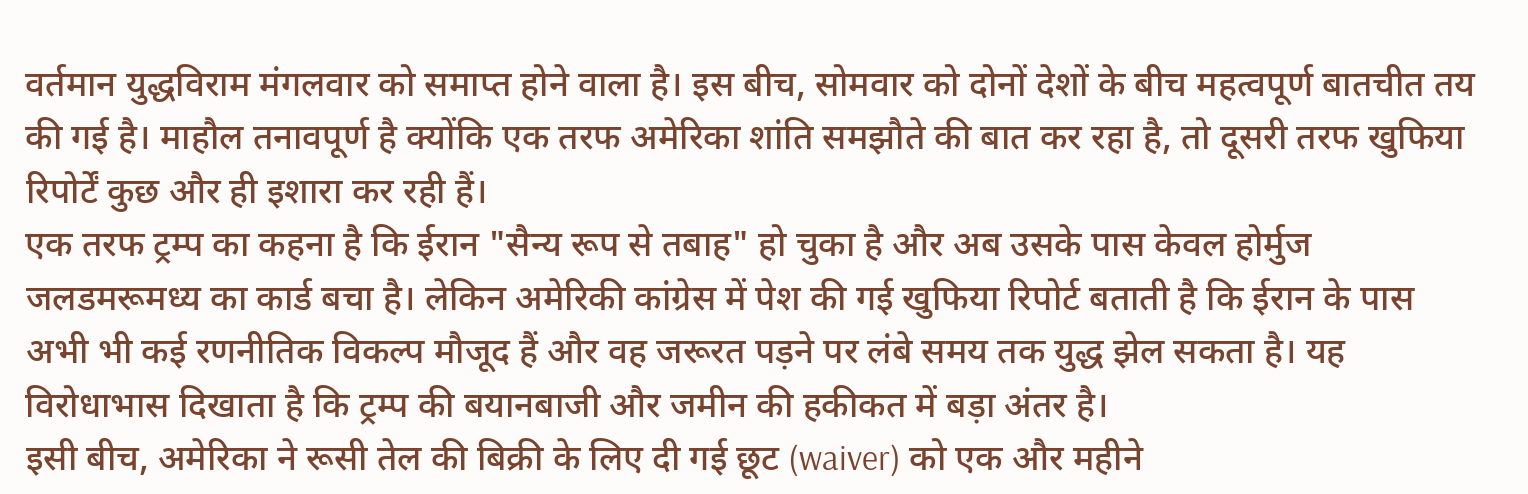वर्तमान युद्धविराम मंगलवार को समाप्त होने वाला है। इस बीच, सोमवार को दोनों देशों के बीच महत्वपूर्ण बातचीत तय की गई है। माहौल तनावपूर्ण है क्योंकि एक तरफ अमेरिका शांति समझौते की बात कर रहा है, तो दूसरी तरफ खुफिया रिपोर्टें कुछ और ही इशारा कर रही हैं।
एक तरफ ट्रम्प का कहना है कि ईरान "सैन्य रूप से तबाह" हो चुका है और अब उसके पास केवल होर्मुज जलडमरूमध्य का कार्ड बचा है। लेकिन अमेरिकी कांग्रेस में पेश की गई खुफिया रिपोर्ट बताती है कि ईरान के पास अभी भी कई रणनीतिक विकल्प मौजूद हैं और वह जरूरत पड़ने पर लंबे समय तक युद्ध झेल सकता है। यह विरोधाभास दिखाता है कि ट्रम्प की बयानबाजी और जमीन की हकीकत में बड़ा अंतर है।
इसी बीच, अमेरिका ने रूसी तेल की बिक्री के लिए दी गई छूट (waiver) को एक और महीने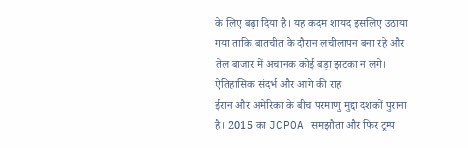के लिए बढ़ा दिया है। यह कदम शायद इसलिए उठाया गया ताकि बातचीत के दौरान लचीलापन बना रहे और तेल बाजार में अचानक कोई बड़ा झटका न लगे।
ऐतिहासिक संदर्भ और आगे की राह
ईरान और अमेरिका के बीच परमाणु मुद्दा दशकों पुराना है। 2015 का JCPOA समझौता और फिर ट्रम्प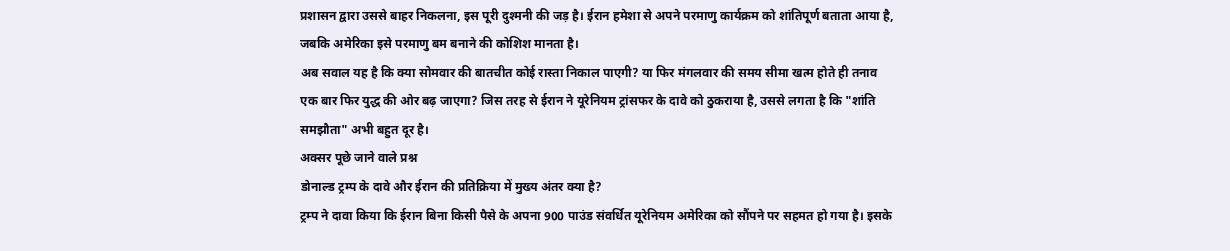प्रशासन द्वारा उससे बाहर निकलना, इस पूरी दुश्मनी की जड़ है। ईरान हमेशा से अपने परमाणु कार्यक्रम को शांतिपूर्ण बताता आया है, जबकि अमेरिका इसे परमाणु बम बनाने की कोशिश मानता है।
अब सवाल यह है कि क्या सोमवार की बातचीत कोई रास्ता निकाल पाएगी? या फिर मंगलवार की समय सीमा खत्म होते ही तनाव एक बार फिर युद्ध की ओर बढ़ जाएगा? जिस तरह से ईरान ने यूरेनियम ट्रांसफर के दावे को ठुकराया है, उससे लगता है कि "शांति समझौता" अभी बहुत दूर है।
अक्सर पूछे जाने वाले प्रश्न
डोनाल्ड ट्रम्प के दावे और ईरान की प्रतिक्रिया में मुख्य अंतर क्या है?
ट्रम्प ने दावा किया कि ईरान बिना किसी पैसे के अपना 900 पाउंड संवर्धित यूरेनियम अमेरिका को सौंपने पर सहमत हो गया है। इसके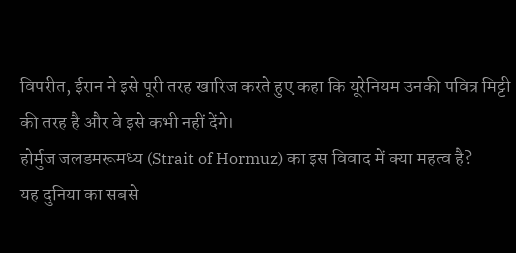विपरीत, ईरान ने इसे पूरी तरह खारिज करते हुए कहा कि यूरेनियम उनकी पवित्र मिट्टी की तरह है और वे इसे कभी नहीं देंगे।
होर्मुज जलडमरूमध्य (Strait of Hormuz) का इस विवाद में क्या महत्व है?
यह दुनिया का सबसे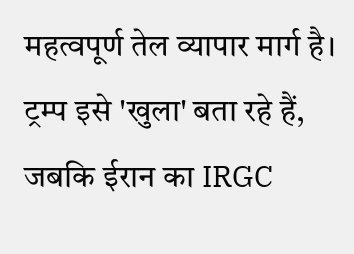महत्वपूर्ण तेल व्यापार मार्ग है। ट्रम्प इसे 'खुला' बता रहे हैं, जबकि ईरान का IRGC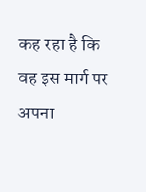कह रहा है कि वह इस मार्ग पर अपना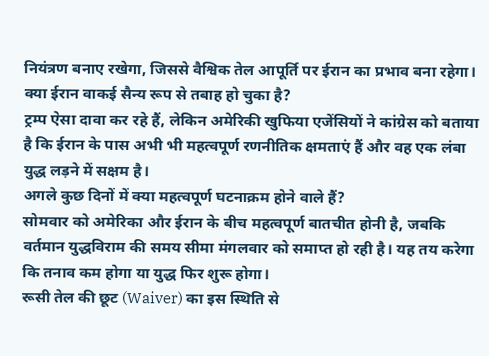नियंत्रण बनाए रखेगा, जिससे वैश्विक तेल आपूर्ति पर ईरान का प्रभाव बना रहेगा।
क्या ईरान वाकई सैन्य रूप से तबाह हो चुका है?
ट्रम्प ऐसा दावा कर रहे हैं, लेकिन अमेरिकी खुफिया एजेंसियों ने कांग्रेस को बताया है कि ईरान के पास अभी भी महत्वपूर्ण रणनीतिक क्षमताएं हैं और वह एक लंबा युद्ध लड़ने में सक्षम है।
अगले कुछ दिनों में क्या महत्वपूर्ण घटनाक्रम होने वाले हैं?
सोमवार को अमेरिका और ईरान के बीच महत्वपूर्ण बातचीत होनी है, जबकि वर्तमान युद्धविराम की समय सीमा मंगलवार को समाप्त हो रही है। यह तय करेगा कि तनाव कम होगा या युद्ध फिर शुरू होगा।
रूसी तेल की छूट (Waiver) का इस स्थिति से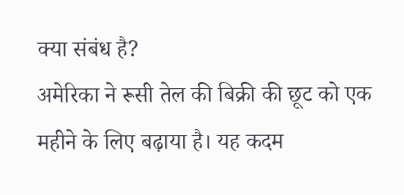क्या संबंध है?
अमेरिका ने रूसी तेल की बिक्री की छूट को एक महीने के लिए बढ़ाया है। यह कदम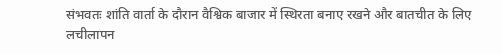संभवतः शांति वार्ता के दौरान वैश्विक बाजार में स्थिरता बनाए रखने और बातचीत के लिए लचीलापन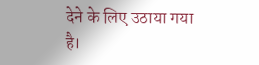देने के लिए उठाया गया है।